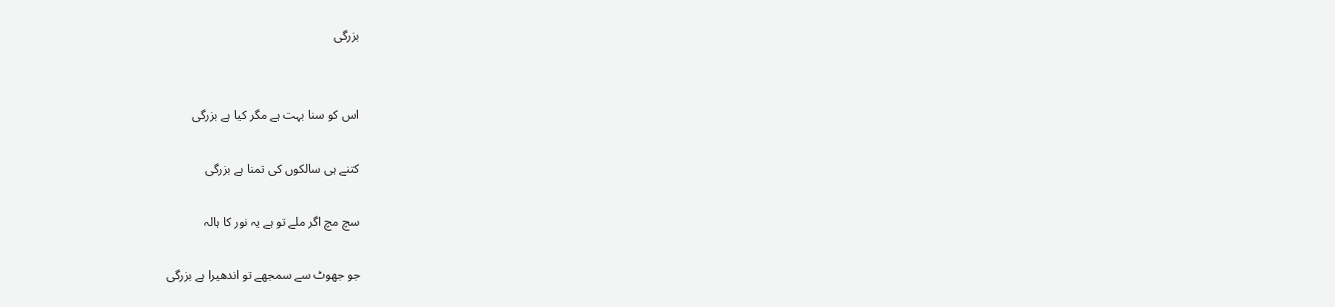بزرگی


اس کو سنا بہت ہے مگر کیا ہے بزرگی

کتنے ہی سالکوں کی تمنا ہے بزرگی

سچ مچ اگر ملے تو ہے یہ نور کا ہالہ

جو جھوٹ سے سمجھے تو اندھیرا ہے بزرگی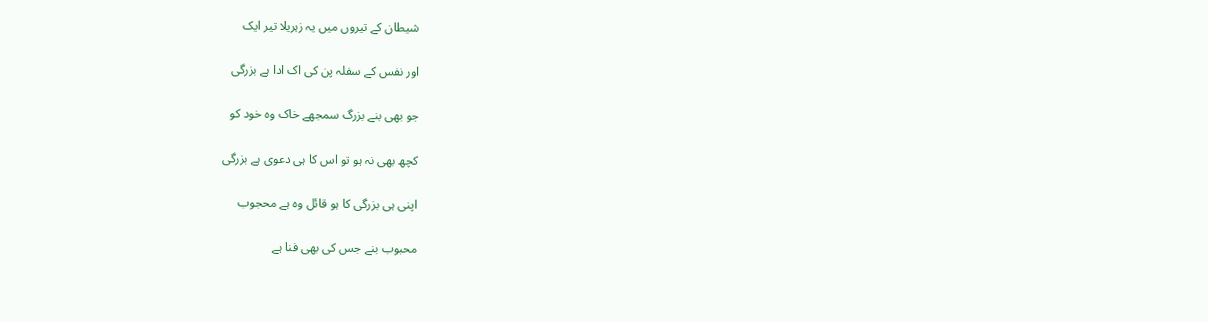شیطان کے تیروں میں یہ زہریلا تیر ایک

اور نفس کے سفلہ پن کی اک ادا ہے بزرگی

جو بھی بنے بزرگ سمجھے خاک وہ خود کو

کچھ بھی نہ ہو تو اس کا ہی دعوی ہے بزرگی

اپنی ہی بزرگی کا ہو قائل وہ ہے محجوب

محبوب بنے جس کی بھی فنا ہے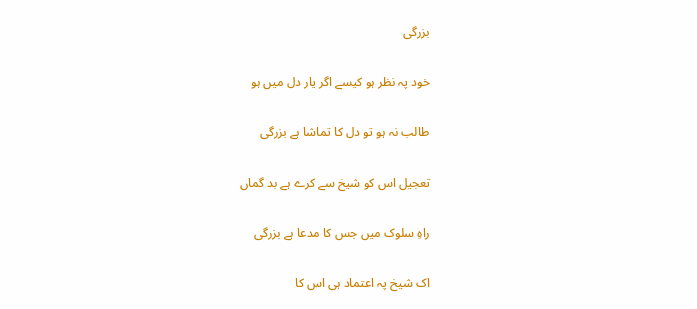بزرگی

خود پہ نظر ہو کیسے اگر یار دل میں ہو

طالب نہ ہو تو دل کا تماشا ہے بزرگی

تعجیل اس کو شیخ سے کرے ہے بد گماں

راہِ سلوک میں جس کا مدعا ہے بزرگی

اک شیخ پہ اعتماد ہی اس کا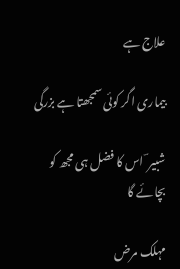علاج ہے

بیماری اگر کوئی سمجھتا ہے بزرگی

شبیر ؔ اس کا فضل ہی مجھ کو بچائے گا

مہلک مرض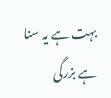بہت ہے یہ سنا ہے بزرگی